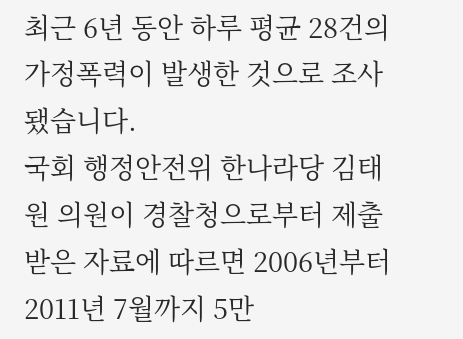최근 6년 동안 하루 평균 28건의 가정폭력이 발생한 것으로 조사됐습니다.
국회 행정안전위 한나라당 김태원 의원이 경찰청으로부터 제출받은 자료에 따르면 2006년부터 2011년 7월까지 5만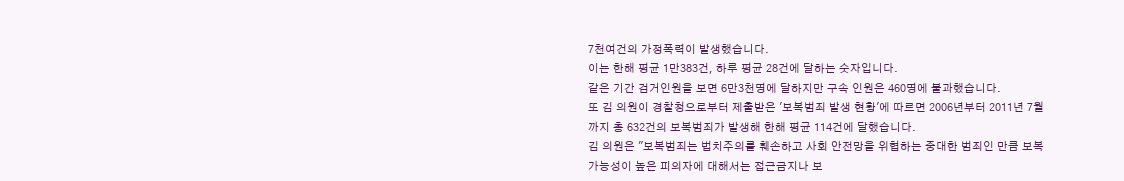7천여건의 가정폭력이 발생했습니다.
이는 한해 평균 1만383건, 하루 평균 28건에 달하는 숫자입니다.
같은 기간 검거인원을 보면 6만3천명에 달하지만 구속 인원은 460명에 불과했습니다.
또 김 의원이 경찰청으로부터 제출받은 '보복범죄 발생 현황'에 따르면 2006년부터 2011년 7월까지 총 632건의 보복범죄가 발생해 한해 평균 114건에 달했습니다.
김 의원은 "보복범죄는 법치주의를 훼손하고 사회 안전망을 위협하는 중대한 범죄인 만큼 보복 가능성이 높은 피의자에 대해서는 접근금지나 보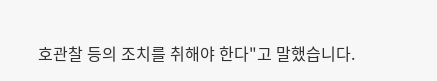호관찰 등의 조치를 취해야 한다"고 말했습니다.